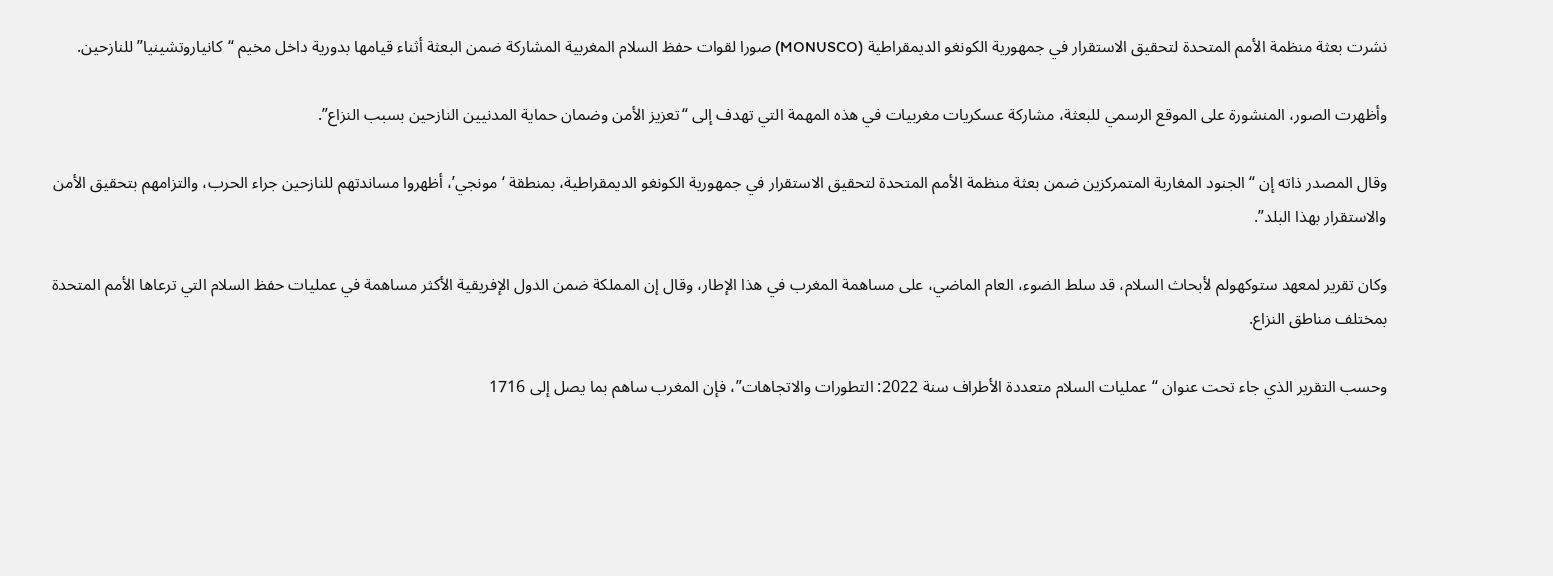نشرت بعثة منظمة الأمم المتحدة لتحقيق الاستقرار في جمهورية الكونغو الديمقراطية (MONUSCO) صورا لقوات حفظ السلام المغربية المشاركة ضمن البعثة أثناء قيامها بدورية داخل مخيم “كانياروتشينيا” للنازحين.

وأظهرت الصور، المنشورة على الموقع الرسمي للبعثة، مشاركة عسكريات مغربيات في هذه المهمة التي تهدف إلى “تعزيز الأمن وضمان حماية المدنيين النازحين بسبب النزاع”.

وقال المصدر ذاته إن “الجنود المغاربة المتمركزين ضمن بعثة منظمة الأمم المتحدة لتحقيق الاستقرار في جمهورية الكونغو الديمقراطية، بمنطقة ‘مونجي’، أظهروا مساندتهم للنازحين جراء الحرب، والتزامهم بتحقيق الأمن والاستقرار بهذا البلد”.

وكان تقرير لمعهد ستوكهولم لأبحاث السلام، قد سلط الضوء، العام الماضي، على مساهمة المغرب في هذا الإطار، وقال إن المملكة ضمن الدول الإفريقية الأكثر مساهمة في عمليات حفظ السلام التي ترعاها الأمم المتحدة بمختلف مناطق النزاع.

وحسب التقرير الذي جاء تحت عنوان “عمليات السلام متعددة الأطراف سنة 2022: التطورات والاتجاهات”، فإن المغرب ساهم بما يصل إلى 1716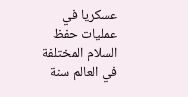عسكريا في عمليات حفظ السلام المختلفة في العالم سنة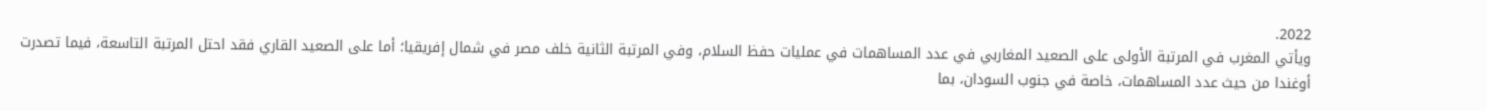2022.
ويأتي المغرب في المرتبة الأولى على الصعيد المغاربي في عدد المساهمات في عمليات حفظ السلام، وفي المرتبة الثانية خلف مصر في شمال إفريقيا؛ أما على الصعيد القاري فقد احتل المرتبة التاسعة، فيما تصدرت أوغندا من حيث عدد المساهمات، خاصة في جنوب السودان، بما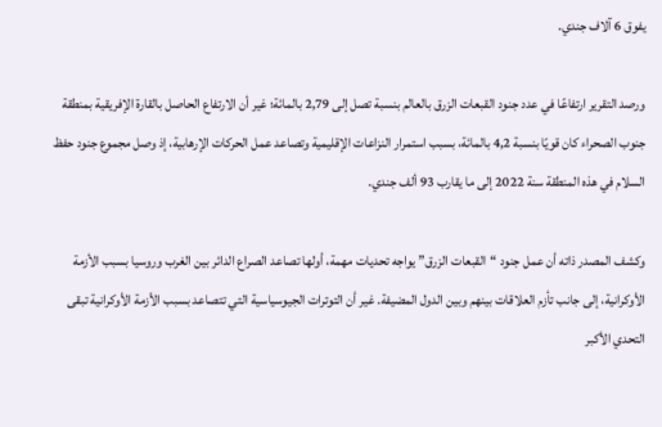يفوق 6 آلاف جندي.

ورصد التقرير ارتفاعًا في عدد جنود القبعات الزرق بالعالم بنسبة تصل إلى 2,79 بالمائة؛ غير أن الارتفاع الحاصل بالقارة الإفريقية بمنطقة جنوب الصحراء كان قويًا بنسبة 4,2 بالمائة، بسبب استمرار النزاعات الإقليمية وتصاعد عمل الحركات الإرهابية، إذ وصل مجموع جنود حفظ السلام في هذه المنطقة سنة 2022 إلى ما يقارب 93 ألف جندي.

وكشف المصدر ذاته أن عمل جنود “القبعات الزرق” يواجه تحديات مهمة، أولها تصاعد الصراع الدائر بين الغرب وروسيا بسبب الأزمة الأوكرانية، إلى جانب تأزم العلاقات بينهم وبين الدول المضيفة. غير أن التوترات الجيوسياسية التي تتصاعد بسبب الأزمة الأوكرانية تبقى التحدي الأكبر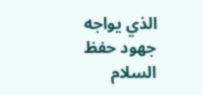الذي يواجه جهود حفظ السلام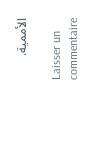الأممية.

Laisser un commentaire